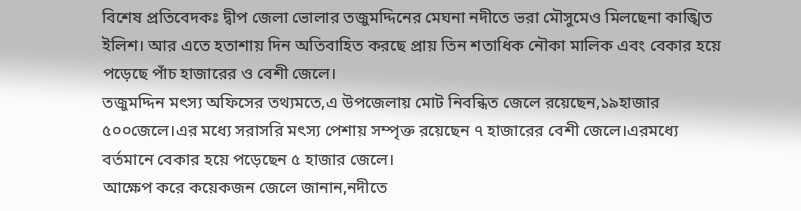বিশেষ প্রতিবেদকঃ দ্বীপ জেলা ভোলার তজুমদ্দিনের মেঘনা নদীতে ভরা মৌসুমেও মিলছেনা কাঙ্খিত ইলিশ। আর এতে হতাশায় দিন অতিবাহিত করছে প্রায় তিন শতাধিক নৌকা মালিক এবং বেকার হয়ে পড়েছে পাঁচ হাজারের ও বেশী জেলে।
তজুমদ্দিন মৎস্য অফিসের তথ্যমতে,এ উপজেলায় মোট নিবন্ধিত জেলে রয়েছেন,১৯হাজার ৫০০জেলে।এর মধ্যে সরাসরি মৎস্য পেশায় সম্পৃক্ত রয়েছেন ৭ হাজারের বেশী জেলে।এরমধ্যে বর্তমানে বেকার হয়ে পড়েছেন ৫ হাজার জেলে।
আক্ষেপ করে কয়েকজন জেলে জানান,নদীতে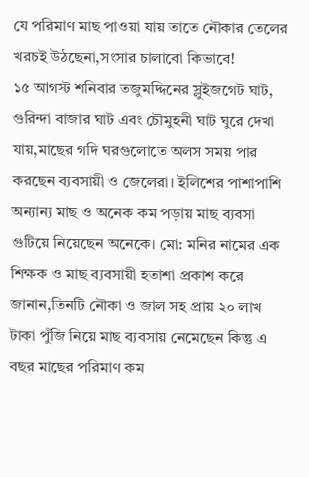যে পরিমাণ মাছ পাওয়া যায় তাতে নৌকার তেলের খরচই উঠছেনা,সংসার চালাবো কিভাবে!
১৫ আগস্ট শনিবার তজুমদ্দিনের স্লুইজগেট ঘাট, গুরিন্দা বাজার ঘাট এবং চৌমুহনী ঘাট ঘুরে দেখা যায়,মাছের গদি ঘরগুলোতে অলস সময় পার করছেন ব্যবসায়ী ও জেলেরা। ইলিশের পাশাপাশি অন্যান্য মাছ ও অনেক কম পড়ায় মাছ ব্যবসা গুটিয়ে নিয়েছেন অনেকে। মো: মনির নামের এক শিক্ষক ও মাছ ব্যবসায়ী হতাশা প্রকাশ করে জানান,তিনটি নৌকা ও জাল সহ প্রায় ২০ লাখ টাকা পুঁজি নিয়ে মাছ ব্যবসায় নেমেছেন কিন্তু এ বছর মাছের পরিমাণ কম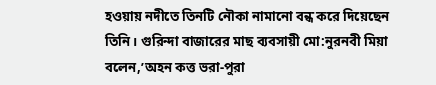হওয়ায় নদীতে তিনটি নৌকা নামানো বন্ধ করে দিয়েছেন তিনি। গুরিন্দা বাজারের মাছ ব্যবসায়ী মো:নুরনবী মিয়া বলেন,’অহন কত্ত ভরা-পুরা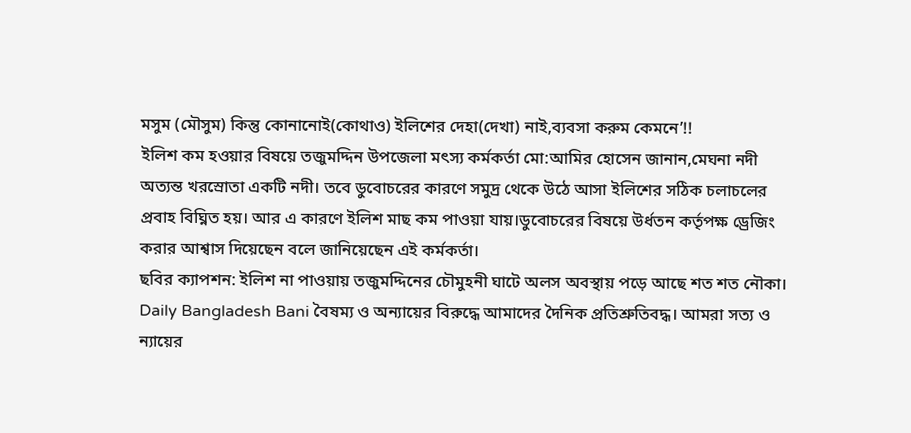মসুম (মৌসুম) কিন্তু কোনানোই(কোথাও) ইলিশের দেহা(দেখা) নাই,ব্যবসা করুম কেমনে’!!
ইলিশ কম হওয়ার বিষয়ে তজুমদ্দিন উপজেলা মৎস্য কর্মকর্তা মো:আমির হোসেন জানান,মেঘনা নদী অত্যন্ত খরস্রোতা একটি নদী। তবে ডুবোচরের কারণে সমুদ্র থেকে উঠে আসা ইলিশের সঠিক চলাচলের প্রবাহ বিঘ্নিত হয়। আর এ কারণে ইলিশ মাছ কম পাওয়া যায়।ডুবোচরের বিষয়ে উর্ধতন কর্তৃপক্ষ ড্রেজিং করার আশ্বাস দিয়েছেন বলে জানিয়েছেন এই কর্মকর্তা।
ছবির ক্যাপশন: ইলিশ না পাওয়ায় তজুমদ্দিনের চৌমুহনী ঘাটে অলস অবস্থায় পড়ে আছে শত শত নৌকা।
Daily Bangladesh Bani বৈষম্য ও অন্যায়ের বিরুদ্ধে আমাদের দৈনিক প্রতিশ্রুতিবদ্ধ। আমরা সত্য ও ন্যায়ের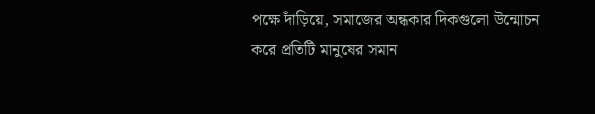পক্ষে দাঁড়িয়ে, সমাজের অন্ধকার দিকগুলো উন্মোচন করে প্রতিটি মানুষের সমান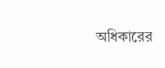অধিকারের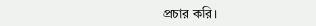প্রচার করি।